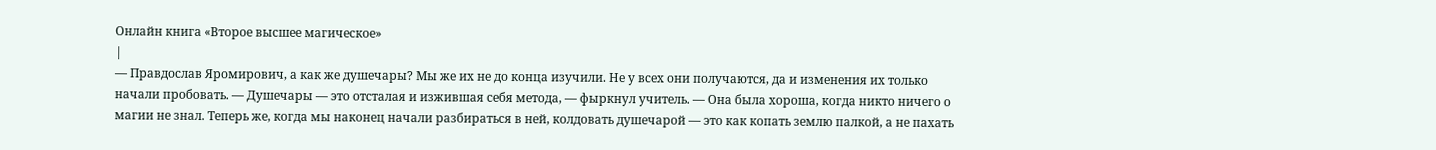Онлайн книга «Второе высшее магическое»
|
— Правдослав Яромирович, а как же душечары? Мы же их не до конца изучили. Не у всех они получаются, да и изменения их только начали пробовать. — Душечары — это отсталая и изжившая себя метода, — фыркнул учитель. — Она была хороша, когда никто ничего о магии не знал. Теперь же, когда мы наконец начали разбираться в ней, колдовать душечарой — это как копать землю палкой, а не пахать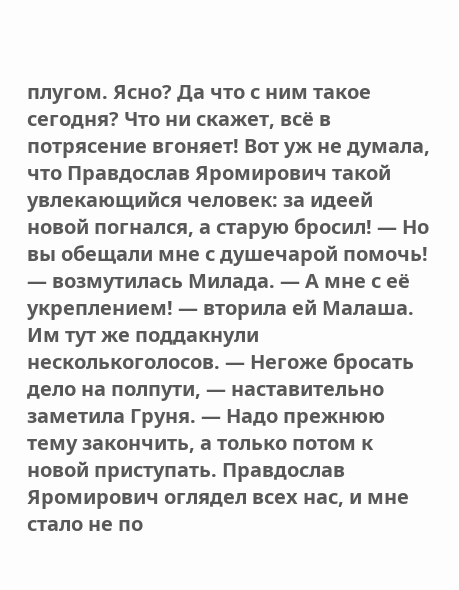плугом. Ясно? Да что с ним такое сегодня? Что ни скажет, всё в потрясение вгоняет! Вот уж не думала, что Правдослав Яромирович такой увлекающийся человек: за идеей новой погнался, а старую бросил! — Но вы обещали мне с душечарой помочь! — возмутилась Милада. — А мне с её укреплением! — вторила ей Малаша. Им тут же поддакнули несколькоголосов. — Негоже бросать дело на полпути, — наставительно заметила Груня. — Надо прежнюю тему закончить, а только потом к новой приступать. Правдослав Яромирович оглядел всех нас, и мне стало не по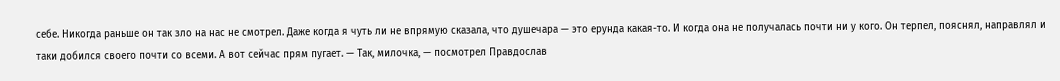себе. Никогда раньше он так зло на нас не смотрел. Даже когда я чуть ли не впрямую сказала, что душечара — это ерунда какая-то. И когда она не получалась почти ни у кого. Он терпел, пояснял, направлял и таки добился своего почти со всеми. А вот сейчас прям пугает. — Так, милочка, — посмотрел Правдослав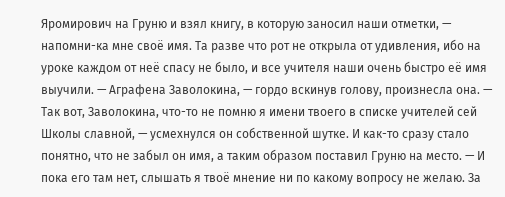Яромирович на Груню и взял книгу, в которую заносил наши отметки, — напомни-ка мне своё имя. Та разве что рот не открыла от удивления, ибо на уроке каждом от неё спасу не было, и все учителя наши очень быстро её имя выучили. — Аграфена Заволокина, — гордо вскинув голову, произнесла она. — Так вот, Заволокина, что-то не помню я имени твоего в списке учителей сей Школы славной, — усмехнулся он собственной шутке. И как-то сразу стало понятно, что не забыл он имя, а таким образом поставил Груню на место. — И пока его там нет, слышать я твоё мнение ни по какому вопросу не желаю. За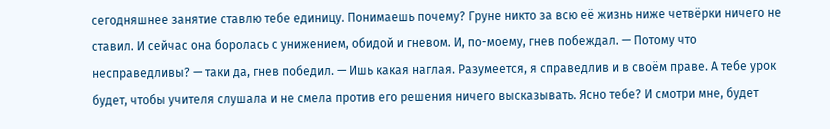сегодняшнее занятие ставлю тебе единицу. Понимаешь почему? Груне никто за всю её жизнь ниже четвёрки ничего не ставил. И сейчас она боролась с унижением, обидой и гневом. И, по-моему, гнев побеждал. — Потому что несправедливы? — таки да, гнев победил. — Ишь какая наглая. Разумеется, я справедлив и в своём праве. А тебе урок будет, чтобы учителя слушала и не смела против его решения ничего высказывать. Ясно тебе? И смотри мне, будет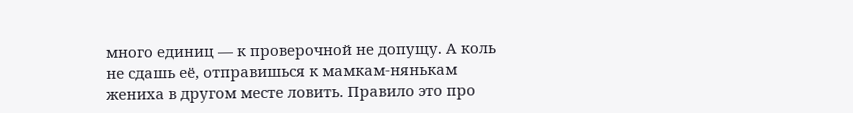много единиц — к проверочной не допущу. А коль не сдашь её, отправишься к мамкам-нянькам жениха в другом месте ловить. Правило это про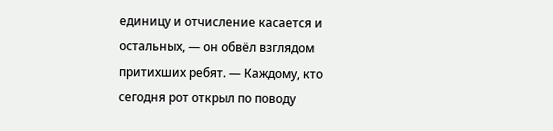единицу и отчисление касается и остальных, — он обвёл взглядом притихших ребят. — Каждому, кто сегодня рот открыл по поводу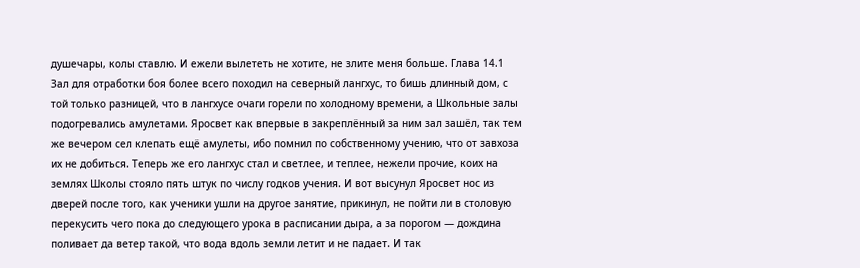душечары, колы ставлю. И ежели вылететь не хотите, не злите меня больше. Глава 14.1 Зал для отработки боя более всего походил на северный лангхус, то бишь длинный дом, с той только разницей, что в лангхусе очаги горели по холодному времени, а Школьные залы подогревались амулетами. Яросвет как впервые в закреплённый за ним зал зашёл, так тем же вечером сел клепать ещё амулеты, ибо помнил по собственному учению, что от завхоза их не добиться. Теперь же его лангхус стал и светлее, и теплее, нежели прочие, коих на землях Школы стояло пять штук по числу годков учения. И вот высунул Яросвет нос из дверей после того, как ученики ушли на другое занятие, прикинул, не пойти ли в столовую перекусить чего пока до следующего урока в расписании дыра, а за порогом — дождина поливает да ветер такой, что вода вдоль земли летит и не падает. И так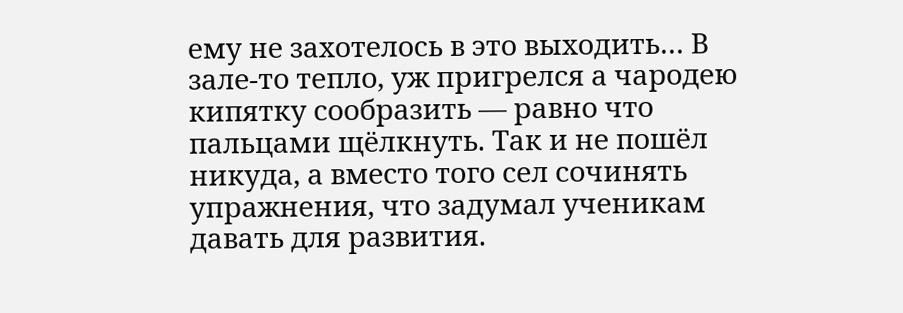ему не захотелось в это выходить… В зале-то тепло, уж пригрелся а чародею кипятку сообразить — равно что пальцами щёлкнуть. Так и не пошёл никуда, а вместо того сел сочинять упражнения, что задумал ученикам давать для развития.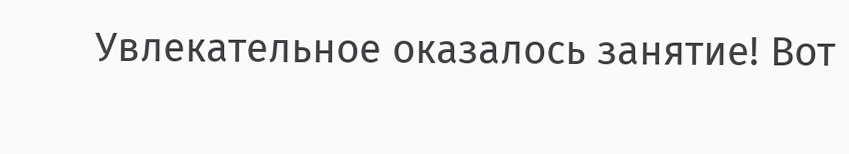Увлекательное оказалось занятие! Вот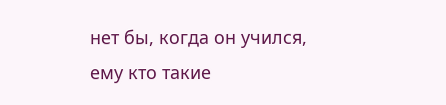нет бы, когда он учился, ему кто такие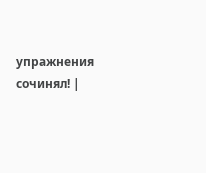упражнения сочинял! |